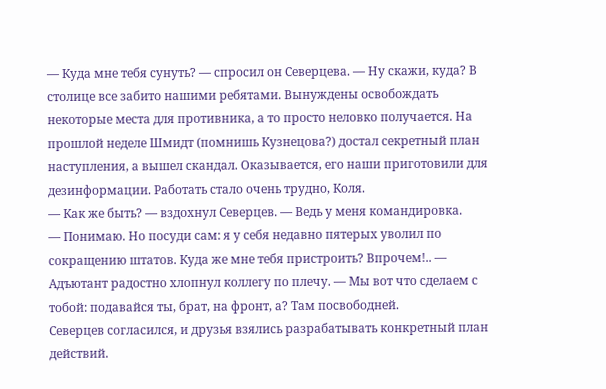— Куда мне тебя сунуть? — спросил он Северцева. — Ну скажи, куда? В столице все забито нашими ребятами. Вынуждены освобождать некоторые места для противника, а то просто неловко получается. На прошлой неделе Шмидт (помнишь Кузнецова?) достал секретный план наступления, а вышел скандал. Оказывается, его наши приготовили для дезинформации. Работать стало очень трудно, Коля.
— Как же быть? — вздохнул Северцев. — Ведь у меня командировка.
— Понимаю. Но посуди сам: я у себя недавно пятерых уволил по сокращению штатов. Куда же мне тебя пристроить? Впрочем!.. — Адъютант радостно хлопнул коллегу по плечу. — Мы вот что сделаем с тобой: подавайся ты, брат, на фронт, а? Там посвободней.
Северцев согласился, и друзья взялись разрабатывать конкретный план действий.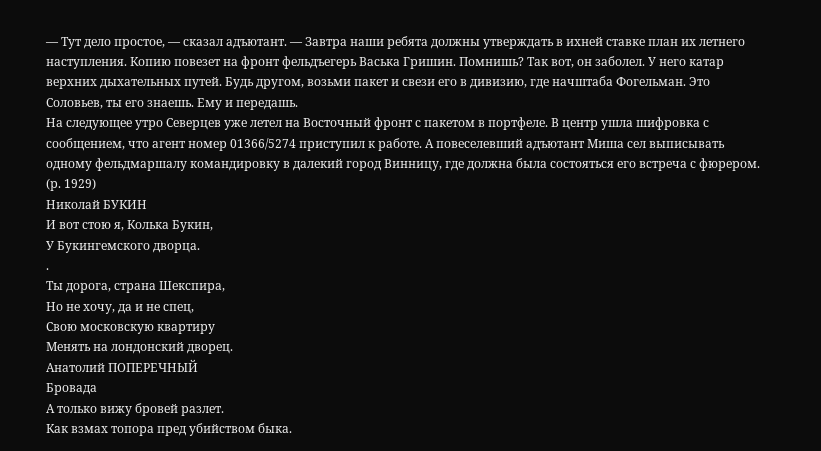— Тут дело простое, — сказал адъютант. — Завтра наши ребята должны утверждать в ихней ставке план их летнего наступления. Копию повезет на фронт фельдъегерь Васька Гришин. Помнишь? Так вот, он заболел. У него катар верхних дыхательных путей. Будь другом, возьми пакет и свези его в дивизию, где начштаба Фогельман. Это Соловьев, ты его знаешь. Ему и передашь.
На следующее утро Северцев уже летел на Восточный фронт с пакетом в портфеле. В центр ушла шифровка с сообщением, что агент номер 01366/5274 приступил к работе. А повеселевший адъютант Миша сел выписывать одному фельдмаршалу командировку в далекий город Винницу, где должна была состояться его встреча с фюрером.
(р. 1929)
Николай БУКИН
И вот стою я, Колька Букин,
У Букингемского дворца.
.
Ты дорога, страна Шекспира,
Но не хочу, да и не спец,
Свою московскую квартиру
Менять на лондонский дворец.
Анатолий ПОПЕРЕЧНЫЙ
Бровада
А только вижу бровей разлет.
Как взмах топора пред убийством быка.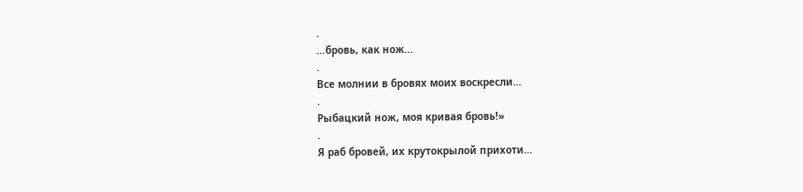.
…бровь, как нож…
.
Все молнии в бровях моих воскресли…
.
Рыбацкий нож, моя кривая бровь!»
.
Я раб бровей, их крутокрылой прихоти…